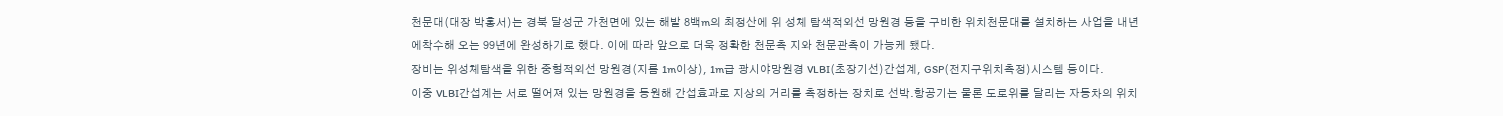천문대(대장 박홍서)는 경북 달성군 가천면에 있는 해발 8백m의 최정산에 위 성체 탐색적외선 망원경 등을 구비한 위치천문대를 설치하는 사업을 내년에착수해 오는 99년에 완성하기로 했다. 이에 따라 앞으로 더욱 정확한 천문측 지와 천문관측이 가능케 됐다.
장비는 위성체탐색을 위한 중형적외선 망원경(지름 1m이상), 1m급 광시야망원경 VLBI(초장기선)간섭계, GSP(전지구위치측정)시스템 등이다.
이중 VLBI간섭계는 서로 떨어져 있는 망원경을 동원해 간섭효과로 지상의 거리를 측정하는 장치로 선박.항공기는 물론 도로위를 달리는 자동차의 위치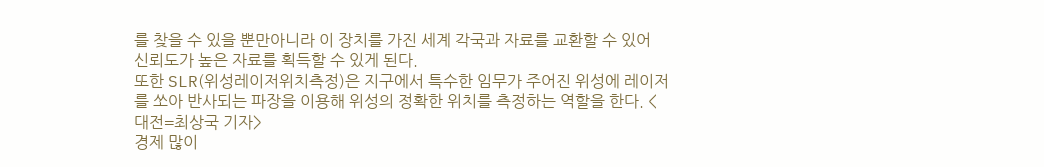를 찾을 수 있을 뿐만아니라 이 장치를 가진 세계 각국과 자료를 교환할 수 있어 신뢰도가 높은 자료를 획득할 수 있게 된다.
또한 SLR(위성레이저위치측정)은 지구에서 특수한 임무가 주어진 위성에 레이저를 쏘아 반사되는 파장을 이용해 위성의 정확한 위치를 측정하는 역할을 한다. <대전=최상국 기자>
경제 많이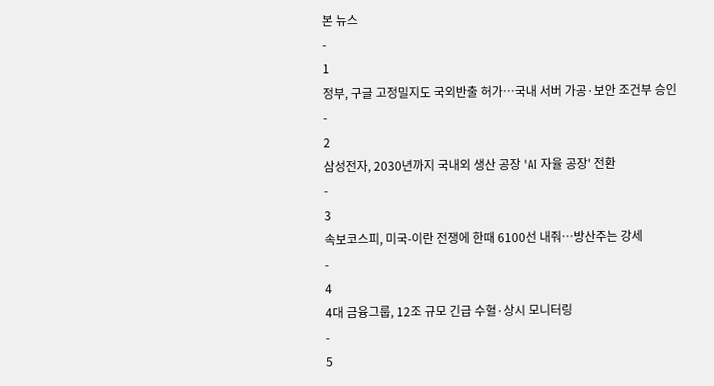본 뉴스
-
1
정부, 구글 고정밀지도 국외반출 허가…국내 서버 가공·보안 조건부 승인
-
2
삼성전자, 2030년까지 국내외 생산 공장 'AI 자율 공장' 전환
-
3
속보코스피, 미국-이란 전쟁에 한때 6100선 내줘…방산주는 강세
-
4
4대 금융그룹, 12조 규모 긴급 수혈·상시 모니터링
-
5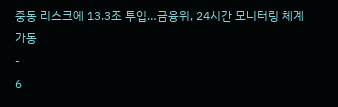중동 리스크에 13.3조 투입…금융위, 24시간 모니터링 체계 가동
-
6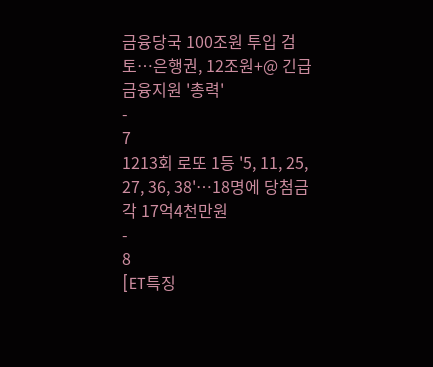금융당국 100조원 투입 검토…은행권, 12조원+@ 긴급 금융지원 '총력'
-
7
1213회 로또 1등 '5, 11, 25, 27, 36, 38'…18명에 당첨금 각 17억4천만원
-
8
[ET특징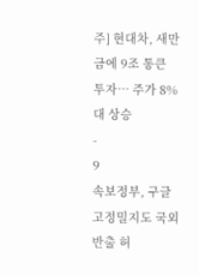주] 현대차, 새만금에 9조 통큰 투자… 주가 8%대 상승
-
9
속보정부, 구글 고정밀지도 국외반출 허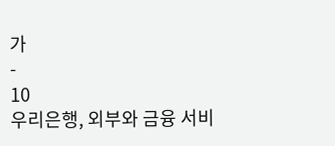가
-
10
우리은행, 외부와 금융 서비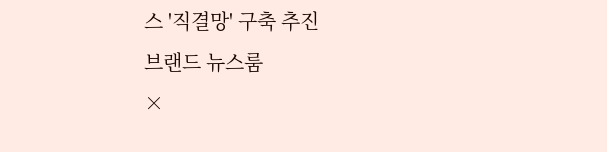스 '직결망' 구축 추진
브랜드 뉴스룸
×